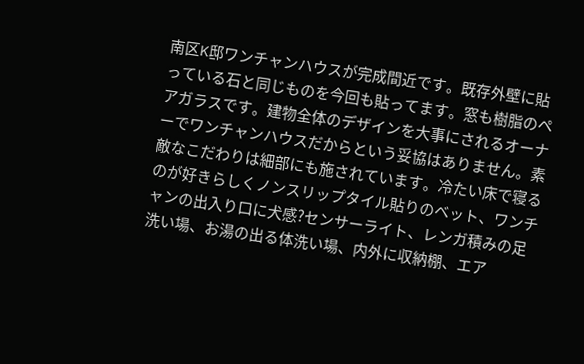南区K邸ワンチャンハウスが完成間近です。既存外壁に貼っている石と同じものを今回も貼ってます。窓も樹脂のペアガラスです。建物全体のデザインを大事にされるオーナーでワンチャンハウスだからという妥協はありません。素敵なこだわりは細部にも施されています。冷たい床で寝るのが好きらしくノンスリップタイル貼りのベット、ワンチャンの出入り口に犬感?センサーライト、レンガ積みの足洗い場、お湯の出る体洗い場、内外に収納棚、エア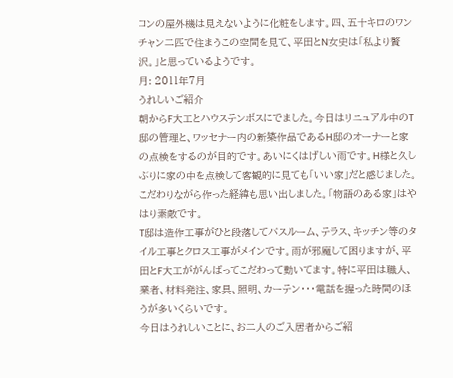コンの屋外機は見えないように化粧をします。四、五十キロのワンチャン二匹で住まうこの空間を見て、平田とN女史は「私より贅沢。」と思っているようです。
月: 2011年7月
うれしいご紹介
朝からF大工とハウステンボスにでました。今日はリニュアル中のT邸の管理と、ワッセナー内の新築作品であるH邸のオーナーと家の点検をするのが目的です。あいにくはげしい雨です。H様と久しぶりに家の中を点検して客観的に見ても「いい家」だと感じました。こだわりながら作った経緯も思い出しました。「物語のある家」はやはり素敵です。
T邸は造作工事がひと段落してバスルーム、テラス、キッチン等のタイル工事とクロス工事がメインです。雨が邪魔して困りますが、平田とF大工ががんばってこだわって動いてます。特に平田は職人、業者、材料発注、家具、照明、カーテン・・・電話を握った時間のほうが多いくらいです。
今日はうれしいことに、お二人のご入居者からご紹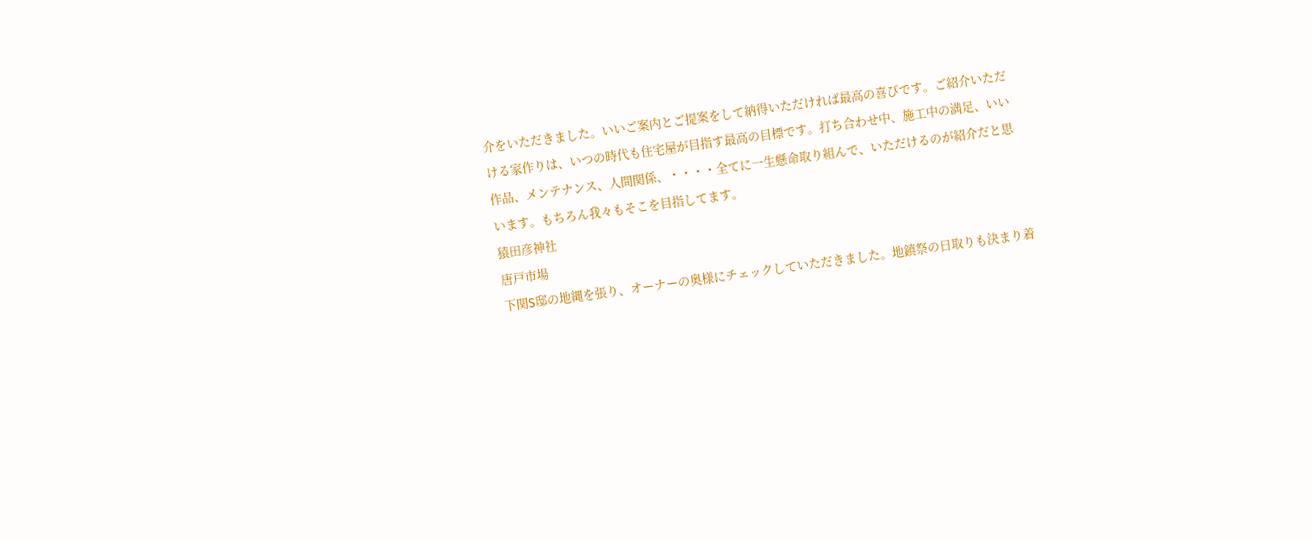介をいただきました。いいご案内とご提案をして納得いただければ最高の喜びです。ご紹介いただける家作りは、いつの時代も住宅屋が目指す最高の目標です。打ち合わせ中、施工中の満足、いい作品、メンテナンス、人間関係、・・・・全てに一生懸命取り組んで、いただけるのが紹介だと思います。もちろん我々もそこを目指してます。
猿田彦神社
唐戸市場
下関S邸の地縄を張り、オーナーの奥様にチェックしていただきました。地鎮祭の日取りも決まり着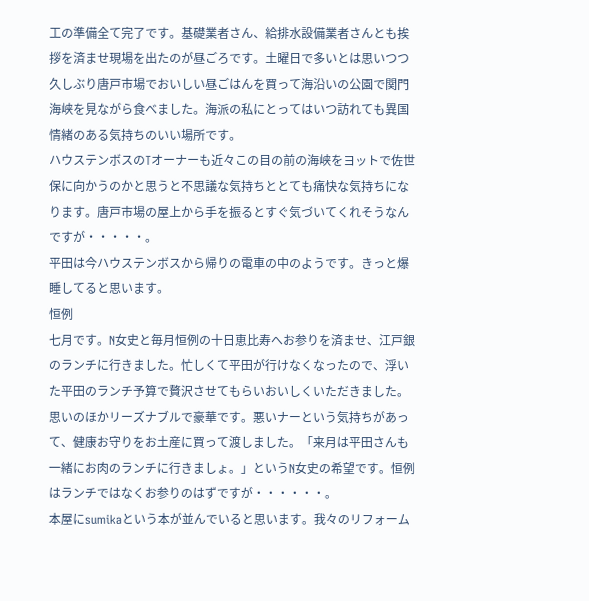工の準備全て完了です。基礎業者さん、給排水設備業者さんとも挨拶を済ませ現場を出たのが昼ごろです。土曜日で多いとは思いつつ久しぶり唐戸市場でおいしい昼ごはんを買って海沿いの公園で関門海峡を見ながら食べました。海派の私にとってはいつ訪れても異国情緒のある気持ちのいい場所です。
ハウステンボスのTオーナーも近々この目の前の海峡をヨットで佐世保に向かうのかと思うと不思議な気持ちととても痛快な気持ちになります。唐戸市場の屋上から手を振るとすぐ気づいてくれそうなんですが・・・・・。
平田は今ハウステンボスから帰りの電車の中のようです。きっと爆睡してると思います。
恒例
七月です。N女史と毎月恒例の十日恵比寿へお参りを済ませ、江戸銀のランチに行きました。忙しくて平田が行けなくなったので、浮いた平田のランチ予算で贅沢させてもらいおいしくいただきました。思いのほかリーズナブルで豪華です。悪いナーという気持ちがあって、健康お守りをお土産に買って渡しました。「来月は平田さんも一緒にお肉のランチに行きましょ。」というN女史の希望です。恒例はランチではなくお参りのはずですが・・・・・・。
本屋にsumikaという本が並んでいると思います。我々のリフォーム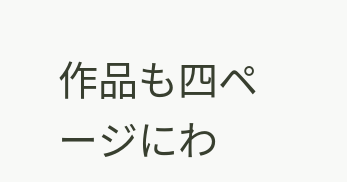作品も四ページにわ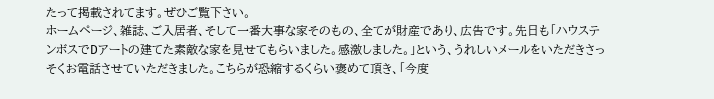たって掲載されてます。ぜひご覧下さい。
ホームページ、雑誌、ご入居者、そして一番大事な家そのもの、全てが財産であり、広告です。先日も「ハウステンボスでDアートの建てた素敵な家を見せてもらいました。感激しました。」という、うれしいメールをいただきさっそくお電話させていただきました。こちらが恐縮するくらい褒めて頂き、「今度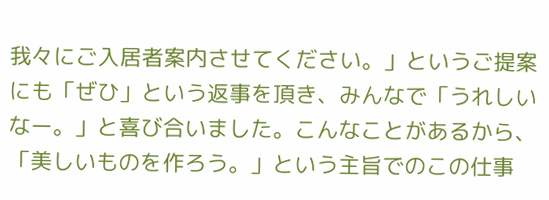我々にご入居者案内させてください。」というご提案にも「ぜひ」という返事を頂き、みんなで「うれしいなー。」と喜び合いました。こんなことがあるから、「美しいものを作ろう。」という主旨でのこの仕事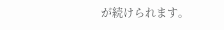が続けられます。